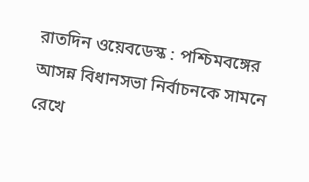রাতদিন ওয়েবডেস্ক : পশ্চিমবঙ্গের আসন্ন বিধানসভা নির্বাচনকে সামনে রেখে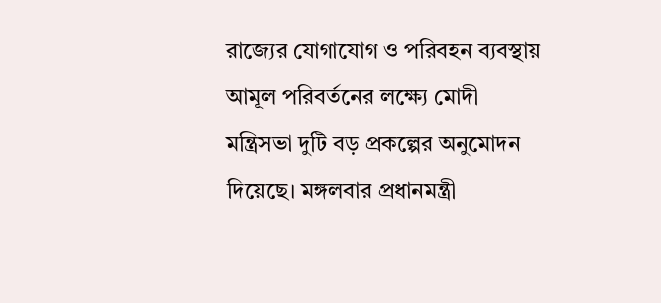রাজ্যের যোগাযোগ ও পরিবহন ব্যবস্থায় আমূল পরিবর্তনের লক্ষ্যে মোদী মন্ত্রিসভা দুটি বড় প্রকল্পের অনুমোদন দিয়েছে। মঙ্গলবার প্রধানমন্ত্রী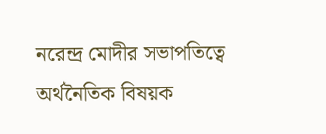নরেন্দ্র মোদীর সভাপতিত্বে অর্থনৈতিক বিষয়ক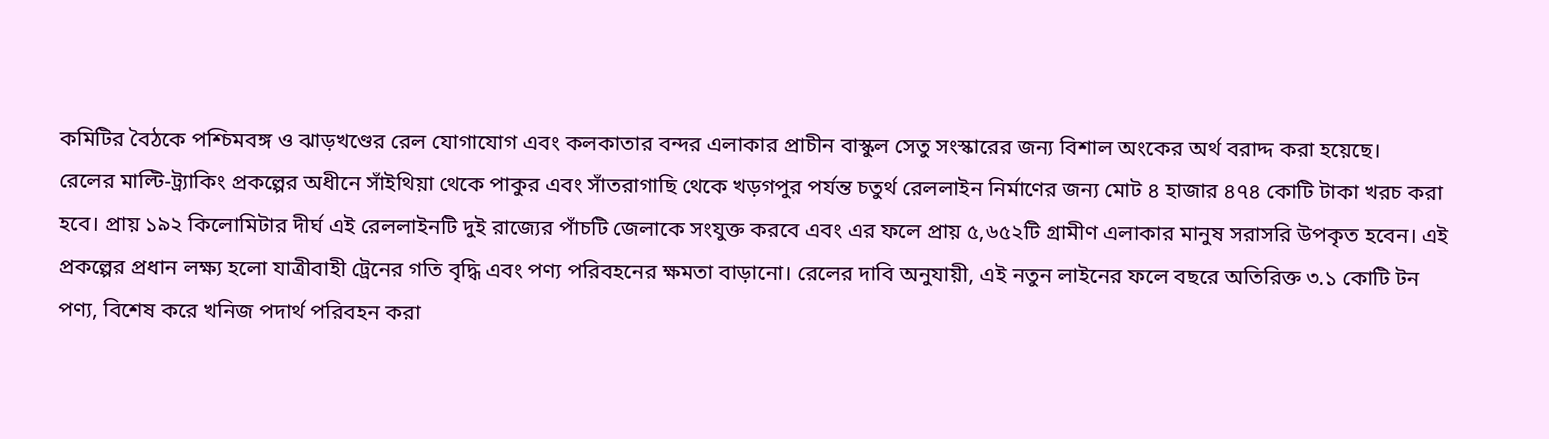কমিটির বৈঠকে পশ্চিমবঙ্গ ও ঝাড়খণ্ডের রেল যোগাযোগ এবং কলকাতার বন্দর এলাকার প্রাচীন বাস্কুল সেতু সংস্কারের জন্য বিশাল অংকের অর্থ বরাদ্দ করা হয়েছে।
রেলের মাল্টি-ট্র্যাকিং প্রকল্পের অধীনে সাঁইথিয়া থেকে পাকুর এবং সাঁতরাগাছি থেকে খড়গপুর পর্যন্ত চতুর্থ রেললাইন নির্মাণের জন্য মোট ৪ হাজার ৪৭৪ কোটি টাকা খরচ করা হবে। প্রায় ১৯২ কিলোমিটার দীর্ঘ এই রেললাইনটি দুই রাজ্যের পাঁচটি জেলাকে সংযুক্ত করবে এবং এর ফলে প্রায় ৫,৬৫২টি গ্রামীণ এলাকার মানুষ সরাসরি উপকৃত হবেন। এই প্রকল্পের প্রধান লক্ষ্য হলো যাত্রীবাহী ট্রেনের গতি বৃদ্ধি এবং পণ্য পরিবহনের ক্ষমতা বাড়ানো। রেলের দাবি অনুযায়ী, এই নতুন লাইনের ফলে বছরে অতিরিক্ত ৩.১ কোটি টন পণ্য, বিশেষ করে খনিজ পদার্থ পরিবহন করা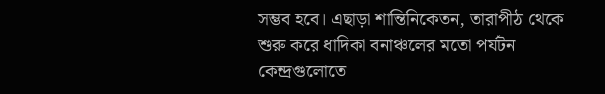সম্ভব হবে। এছাড়া শান্তিনিকেতন, তারাপীঠ থেকে শুরু করে ধাদিকা বনাঞ্চলের মতো পর্যটন কেন্দ্রগুলোতে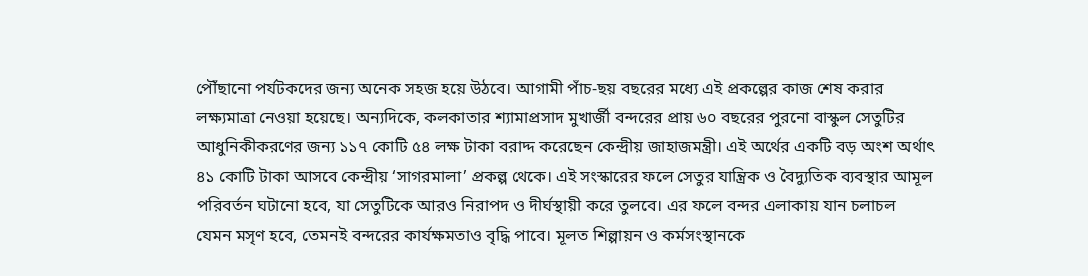পৌঁছানো পর্যটকদের জন্য অনেক সহজ হয়ে উঠবে। আগামী পাঁচ-ছয় বছরের মধ্যে এই প্রকল্পের কাজ শেষ করার লক্ষ্যমাত্রা নেওয়া হয়েছে। অন্যদিকে, কলকাতার শ্যামাপ্রসাদ মুখার্জী বন্দরের প্রায় ৬০ বছরের পুরনো বাস্কুল সেতুটির আধুনিকীকরণের জন্য ১১৭ কোটি ৫৪ লক্ষ টাকা বরাদ্দ করেছেন কেন্দ্রীয় জাহাজমন্ত্রী। এই অর্থের একটি বড় অংশ অর্থাৎ ৪১ কোটি টাকা আসবে কেন্দ্রীয় ‘সাগরমালা’ প্রকল্প থেকে। এই সংস্কারের ফলে সেতুর যান্ত্রিক ও বৈদ্যুতিক ব্যবস্থার আমূল পরিবর্তন ঘটানো হবে, যা সেতুটিকে আরও নিরাপদ ও দীর্ঘস্থায়ী করে তুলবে। এর ফলে বন্দর এলাকায় যান চলাচল যেমন মসৃণ হবে, তেমনই বন্দরের কার্যক্ষমতাও বৃদ্ধি পাবে। মূলত শিল্পায়ন ও কর্মসংস্থানকে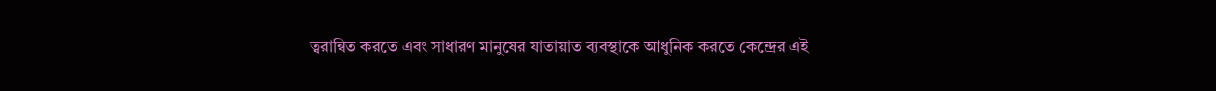ত্বরান্বিত করতে এবং সাধারণ মানুষের যাতায়াত ব্যবস্থাকে আধুনিক করতে কেন্দ্রের এই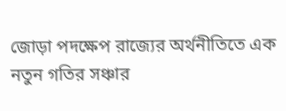জোড়া পদক্ষেপ রাজ্যের অর্থনীতিতে এক নতুন গতির সঞ্চার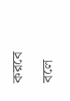করবে বলে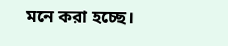মনে করা হচ্ছে।